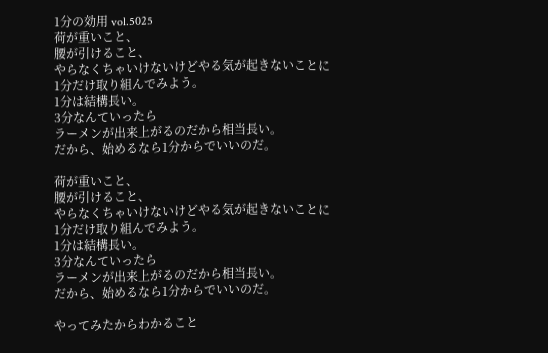1分の効用 vol.5025
荷が重いこと、
腰が引けること、
やらなくちゃいけないけどやる気が起きないことに
1分だけ取り組んでみよう。
1分は結構長い。
3分なんていったら
ラーメンが出来上がるのだから相当長い。
だから、始めるなら1分からでいいのだ。

荷が重いこと、
腰が引けること、
やらなくちゃいけないけどやる気が起きないことに
1分だけ取り組んでみよう。
1分は結構長い。
3分なんていったら
ラーメンが出来上がるのだから相当長い。
だから、始めるなら1分からでいいのだ。

やってみたからわかること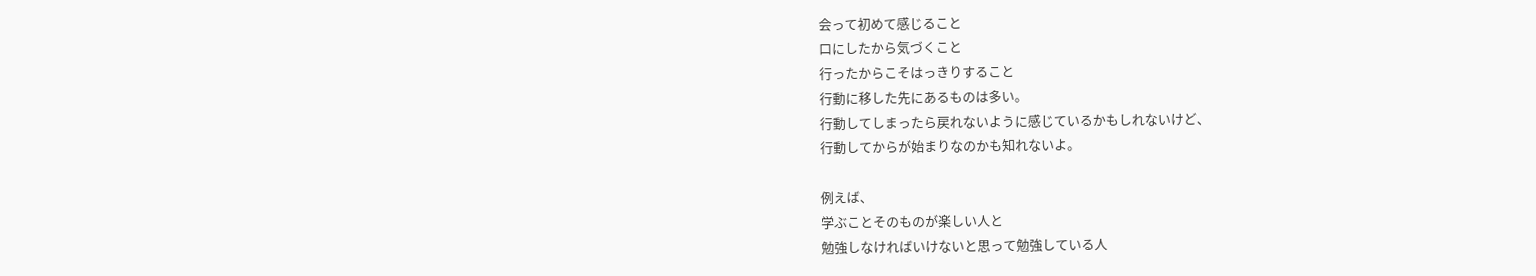会って初めて感じること
口にしたから気づくこと
行ったからこそはっきりすること
行動に移した先にあるものは多い。
行動してしまったら戻れないように感じているかもしれないけど、
行動してからが始まりなのかも知れないよ。

例えば、
学ぶことそのものが楽しい人と
勉強しなければいけないと思って勉強している人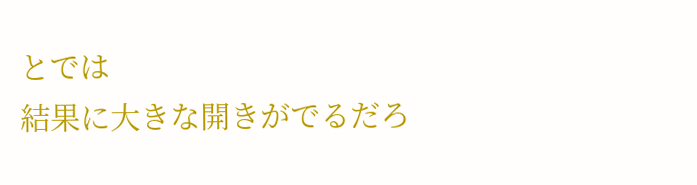とでは
結果に大きな開きがでるだろ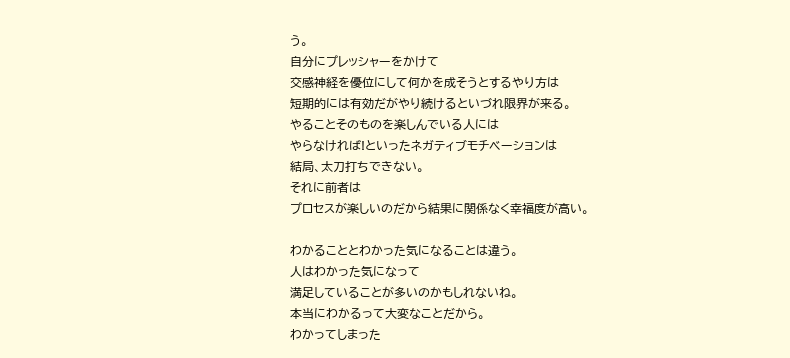う。
自分にプレッシャーをかけて
交感神経を優位にして何かを成そうとするやり方は
短期的には有効だがやり続けるといづれ限界が来る。
やることそのものを楽しんでいる人には
やらなければ!といったネガティブモチベーションは
結局、太刀打ちできない。
それに前者は
プロセスが楽しいのだから結果に関係なく幸福度が高い。

わかることとわかった気になることは違う。
人はわかった気になって
満足していることが多いのかもしれないね。
本当にわかるって大変なことだから。
わかってしまった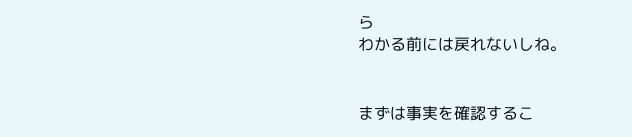ら
わかる前には戻れないしね。


まずは事実を確認するこ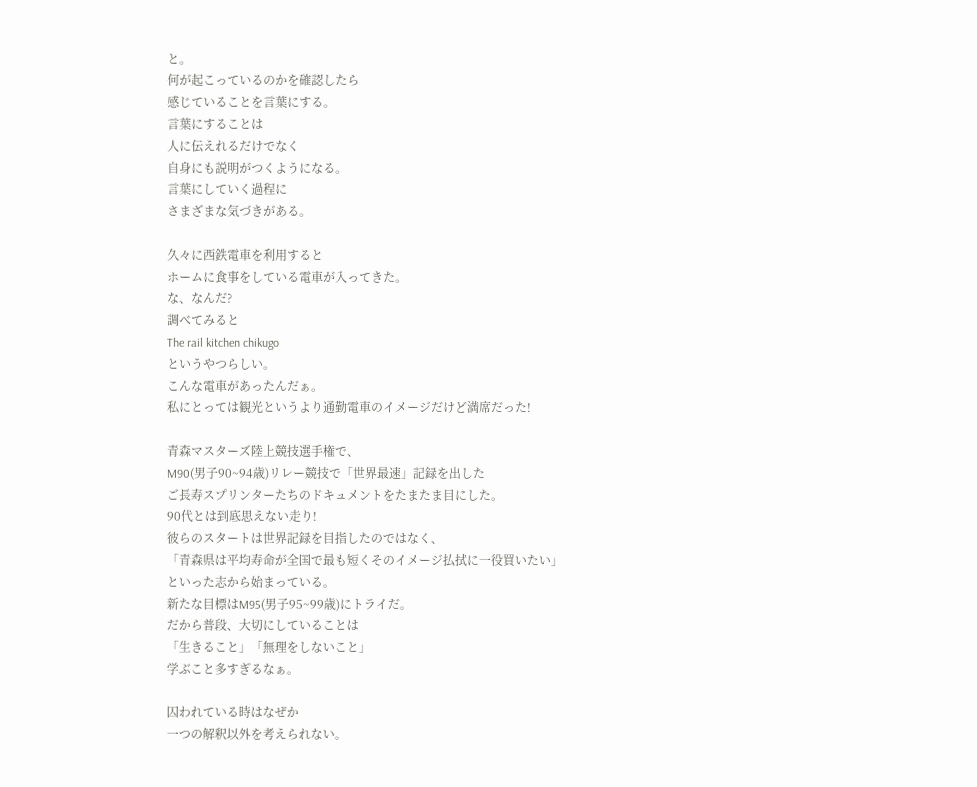と。
何が起こっているのかを確認したら
感じていることを言葉にする。
言葉にすることは
人に伝えれるだけでなく
自身にも説明がつくようになる。
言葉にしていく過程に
さまざまな気づきがある。

久々に西鉄電車を利用すると
ホームに食事をしている電車が入ってきた。
な、なんだ?
調べてみると
The rail kitchen chikugo
というやつらしい。
こんな電車があったんだぁ。
私にとっては観光というより通勤電車のイメージだけど満席だった!

青森マスターズ陸上競技選手権で、
M90(男子90~94歳)リレー競技で「世界最速」記録を出した
ご長寿スプリンターたちのドキュメントをたまたま目にした。
90代とは到底思えない走り!
彼らのスタートは世界記録を目指したのではなく、
「青森県は平均寿命が全国で最も短くそのイメージ払拭に一役買いたい」
といった志から始まっている。
新たな目標はM95(男子95~99歳)にトライだ。
だから普段、大切にしていることは
「生きること」「無理をしないこと」
学ぶこと多すぎるなぁ。

囚われている時はなぜか
一つの解釈以外を考えられない。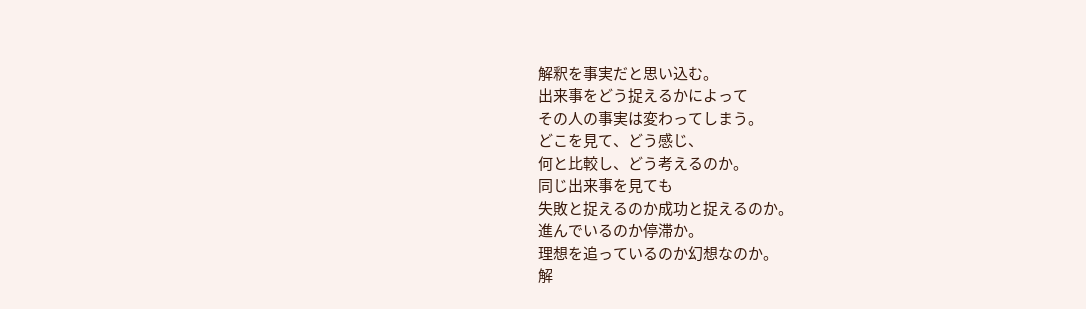解釈を事実だと思い込む。
出来事をどう捉えるかによって
その人の事実は変わってしまう。
どこを見て、どう感じ、
何と比較し、どう考えるのか。
同じ出来事を見ても
失敗と捉えるのか成功と捉えるのか。
進んでいるのか停滞か。
理想を追っているのか幻想なのか。
解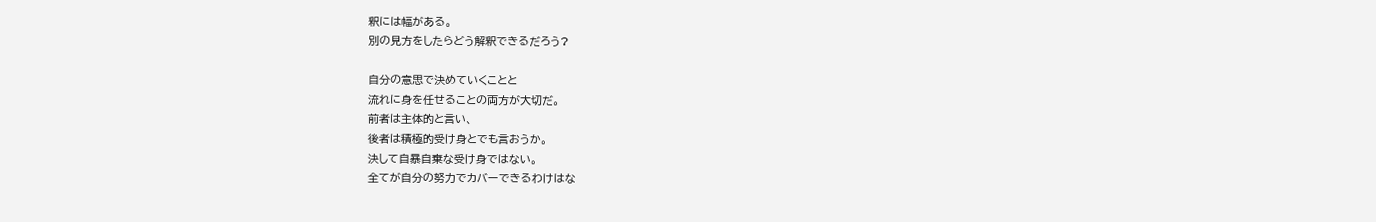釈には幅がある。
別の見方をしたらどう解釈できるだろう?

自分の意思で決めていくことと
流れに身を任せることの両方が大切だ。
前者は主体的と言い、
後者は積極的受け身とでも言おうか。
決して自暴自棄な受け身ではない。
全てが自分の努力でカバーできるわけはな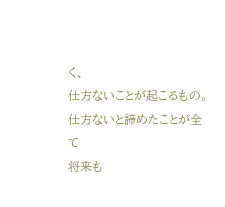く、
仕方ないことが起こるもの。
仕方ないと諦めたことが全て
将来も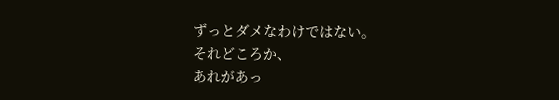ずっとダメなわけではない。
それどころか、
あれがあっ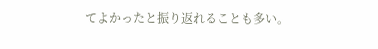てよかったと振り返れることも多い。